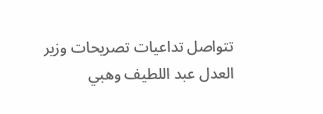تتواصل تداعيات تصريحات وزير العدل عبد اللطيف وهبي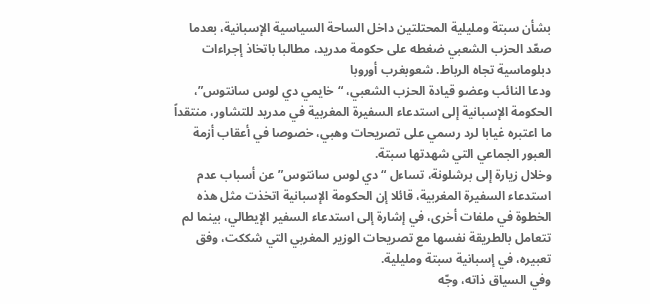بشأن سبتة ومليلية المحتلتين داخل الساحة السياسية الإسبانية، بعدما صعّد الحزب الشعبي ضغطه على حكومة مدريد، مطالبا باتخاذ إجراءات دبلوماسية تجاه الرباط. شعوبغرب أوروبا
ودعا النائب وعضو قيادة الحزب الشعبي، “خايمي دي لوس سانتوس”، الحكومة الإسبانية إلى استدعاء السفيرة المغربية في مدريد للتشاور، منتقداً ما اعتبره غيابا لرد رسمي على تصريحات وهبي، خصوصا في أعقاب أزمة العبور الجماعي التي شهدتها سبتة.
وخلال زيارة إلى برشلونة، تساءل “دي لوس سانتوس” عن أسباب عدم استدعاء السفيرة المغربية، قائلا إن الحكومة الإسبانية اتخذت مثل هذه الخطوة في ملفات أخرى، في إشارة إلى استدعاء السفير الإيطالي، بينما لم تتعامل بالطريقة نفسها مع تصريحات الوزير المغربي التي شككت، وفق تعبيره، في إسبانية سبتة ومليلية.
وفي السياق ذاته، وجّه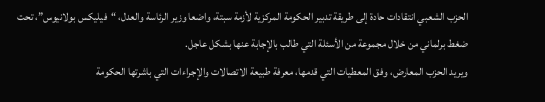الحزب الشعبي انتقادات حادة إلى طريقة تدبير الحكومة المركزية لأزمة سبتة، واضعا وزير الرئاسة والعدل، “فيليكس بولانيوس”، تحت ضغط برلماني من خلال مجموعة من الأسئلة التي طالب بالإجابة عنها بشكل عاجل.
ويريد الحزب المعارض، وفق المعطيات التي قدمها، معرفة طبيعة الاتصالات والإجراءات التي باشرتها الحكومة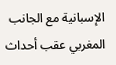الإسبانية مع الجانب المغربي عقب أحداث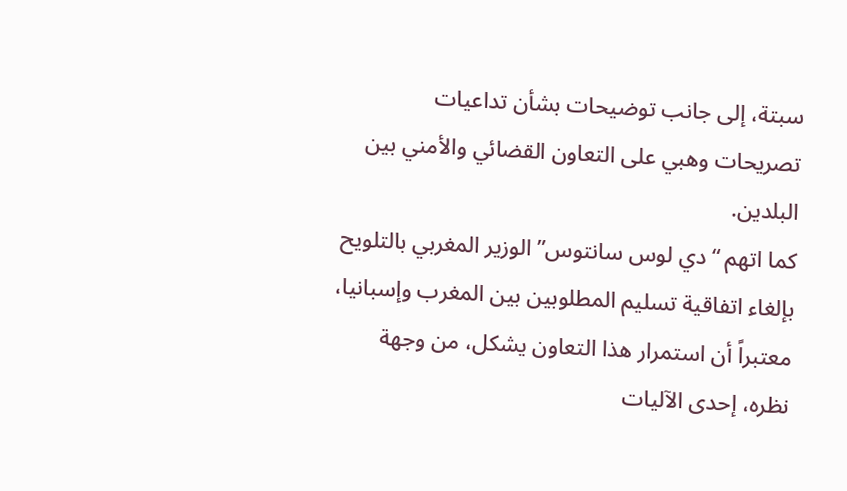سبتة، إلى جانب توضيحات بشأن تداعيات تصريحات وهبي على التعاون القضائي والأمني بين البلدين.
كما اتهم “دي لوس سانتوس” الوزير المغربي بالتلويح بإلغاء اتفاقية تسليم المطلوبين بين المغرب وإسبانيا، معتبراً أن استمرار هذا التعاون يشكل، من وجهة نظره، إحدى الآليات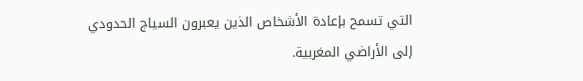التي تسمح بإعادة الأشخاص الذين يعبرون السياج الحدودي إلى الأراضي المغربية.